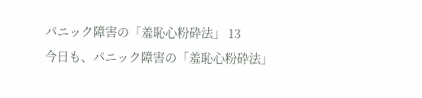パニック障害の「羞恥心粉砕法」 13
今日も、パニック障害の「羞恥心粉砕法」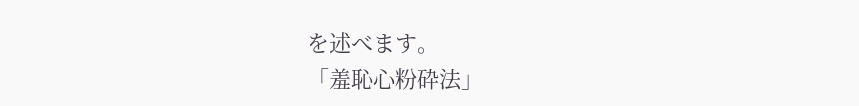を述べます。
「羞恥心粉砕法」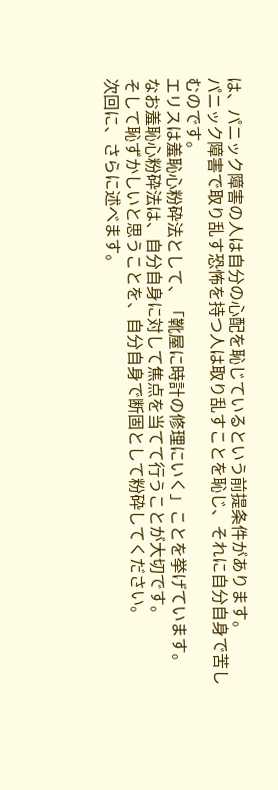は、パニック障害の人は自分の心配を恥じているという前提条件があります。
パニック障害で取り乱す恐怖を持つ人は取り乱すことを恥じ、それに自分自身で苦しむのです。
エリスは羞恥心粉砕法として、「靴屋に時計の修理にいく」ことを挙げています。
なお羞恥心粉砕法は、自分自身に対して焦点を当てて行うことが大切です。
そして恥ずかしいと思うことを、自分自身で断固として粉砕してください。
次回に、さらに述べます。